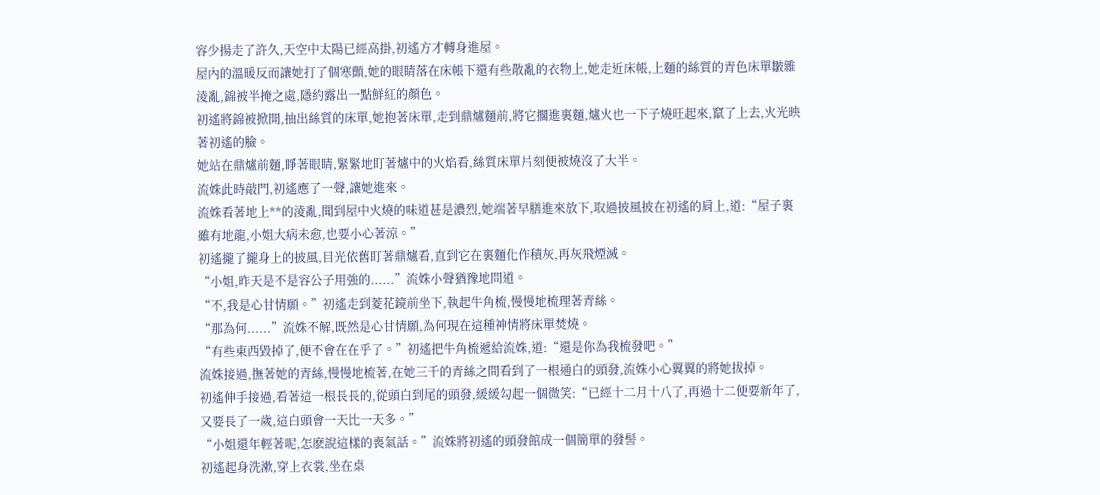容少揚走了許久,天空中太陽已經高掛,初遙方才轉身進屋。
屋內的溫暖反而讓她打了個寒顫,她的眼睛落在床帳下還有些散亂的衣物上,她走近床帳,上麵的絲質的青色床單皺雜淩亂,錦被半掩之處,隱約露出一點鮮紅的顏色。
初遙將錦被掀開,抽出絲質的床單,她抱著床單,走到鼎爐麵前,將它擱進裏麵,爐火也一下子燒旺起來,竄了上去,火光映著初遙的臉。
她站在鼎爐前麵,睜著眼睛,緊緊地盯著爐中的火焰看,絲質床單片刻便被燒沒了大半。
流姝此時敲門,初遙應了一聲,讓她進來。
流姝看著地上**的淩亂,聞到屋中火燒的味道甚是濃烈,她端著早膳進來放下,取過披風披在初遙的肩上,道:“屋子裏雖有地龍,小姐大病未愈,也要小心著涼。”
初遙攏了攏身上的披風,目光依舊盯著鼎爐看,直到它在裏麵化作積灰,再灰飛煙滅。
“小姐,昨天是不是容公子用強的......”流姝小聲猶豫地問道。
“不,我是心甘情願。”初遙走到菱花鏡前坐下,執起牛角梳,慢慢地梳理著青絲。
“那為何......”流姝不解,既然是心甘情願,為何現在這種神情將床單焚燒。
“有些東西毀掉了,便不會在在乎了。”初遙把牛角梳遞給流姝,道:“還是你為我梳發吧。”
流姝接過,撫著她的青絲,慢慢地梳著,在她三千的青絲之間看到了一根通白的頭發,流姝小心翼翼的將她拔掉。
初遙伸手接過,看著這一根長長的,從頭白到尾的頭發,緩緩勾起一個微笑:“已經十二月十八了,再過十二便要新年了,又要長了一歲,這白頭會一天比一天多。”
“小姐還年輕著呢,怎麽說這樣的喪氣話。”流姝將初遙的頭發館成一個簡單的發髻。
初遙起身洗漱,穿上衣裳,坐在桌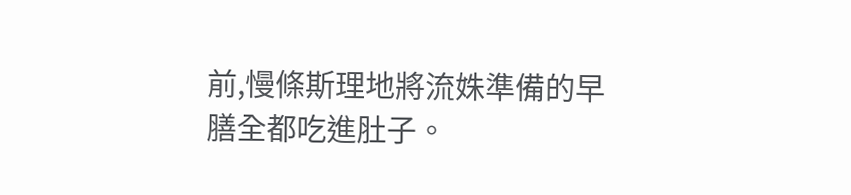前,慢條斯理地將流姝準備的早膳全都吃進肚子。